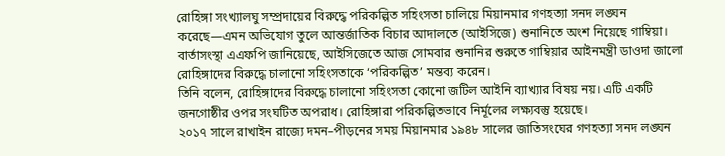রোহিঙ্গা সংখ্যালঘু সম্প্রদায়ের বিরুদ্ধে পরিকল্পিত সহিংসতা চালিয়ে মিয়ানমার গণহত্যা সনদ লঙ্ঘন করেছে—এমন অভিযোগ তুলে আন্তর্জাতিক বিচার আদালতে (আইসিজে) শুনানিতে অংশ নিয়েছে গাম্বিয়া।
বার্তাসংস্থা এএফপি জানিয়েছে, আইসিজেতে আজ সোমবার শুনানির শুরুতে গাম্বিয়ার আইনমন্ত্রী ডাওদা জালো রোহিঙ্গাদের বিরুদ্ধে চালানো সহিংসতাকে ‘পরিকল্পিত’ মন্তব্য করেন।
তিনি বলেন, রোহিঙ্গাদের বিরুদ্ধে চালানো সহিংসতা কোনো জটিল আইনি ব্যাখ্যার বিষয় নয়। এটি একটি জনগোষ্ঠীর ওপর সংঘটিত অপরাধ। রোহিঙ্গারা পরিকল্পিতভাবে নির্মূলের লক্ষ্যবস্তু হয়েছে।
২০১৭ সালে রাখাইন রাজ্যে দমন–পীড়নের সময় মিয়ানমার ১৯৪৮ সালের জাতিসংঘের গণহত্যা সনদ লঙ্ঘন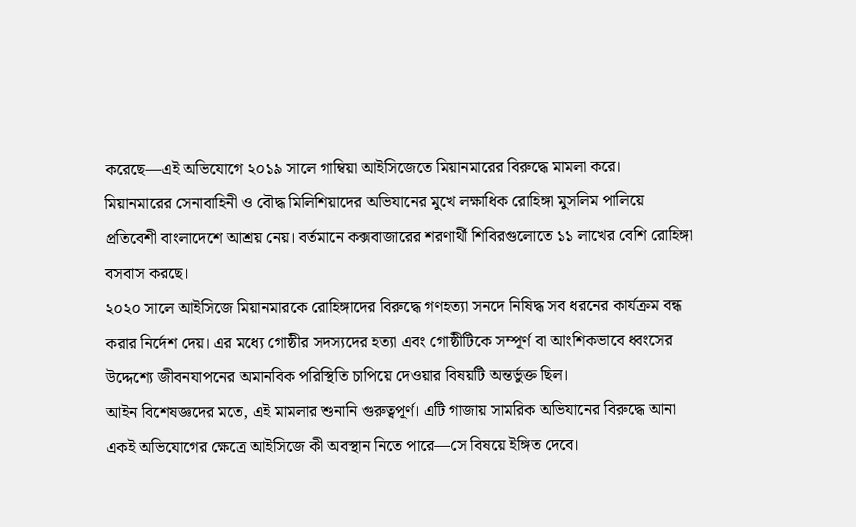করেছে—এই অভিযোগে ২০১৯ সালে গাম্বিয়া আইসিজেতে মিয়ানমারের বিরুদ্ধে মামলা করে।
মিয়ানমারের সেনাবাহিনী ও বৌদ্ধ মিলিশিয়াদের অভিযানের মুখে লক্ষাধিক রোহিঙ্গা মুসলিম পালিয়ে প্রতিবেশী বাংলাদেশে আশ্রয় নেয়। বর্তমানে কক্সবাজারের শরণার্থী শিবিরগুলোতে ১১ লাখের বেশি রোহিঙ্গা বসবাস করছে।
২০২০ সালে আইসিজে মিয়ানমারকে রোহিঙ্গাদের বিরুদ্ধে গণহত্যা সনদে নিষিদ্ধ সব ধরনের কার্যক্রম বন্ধ করার নির্দেশ দেয়। এর মধ্যে গোষ্ঠীর সদস্যদের হত্যা এবং গোষ্ঠীটিকে সম্পূর্ণ বা আংশিকভাবে ধ্বংসের উদ্দেশ্যে জীবনযাপনের অমানবিক পরিস্থিতি চাপিয়ে দেওয়ার বিষয়টি অন্তর্ভুক্ত ছিল।
আইন বিশেষজ্ঞদের মতে, এই মামলার শুনানি গুরুত্বপূর্ণ। এটি গাজায় সামরিক অভিযানের বিরুদ্ধে আনা একই অভিযোগের ক্ষেত্রে আইসিজে কী অবস্থান নিতে পারে—সে বিষয়ে ইঙ্গিত দেবে।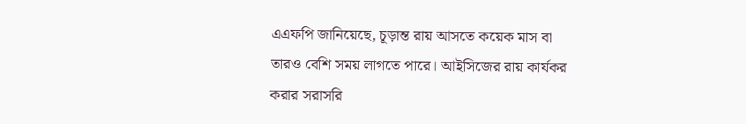এএফপি জানিয়েছে, চূড়ান্ত রায় আসতে কয়েক মাস বা তারও বেশি সময় লাগতে পারে। আইসিজের রায় কার্যকর করার সরাসরি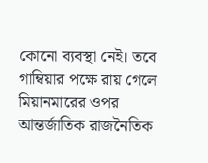কোনো ব্যবস্থা নেই। তবে গাম্বিয়ার পক্ষে রায় গেলে মিয়ানমারের ওপর আন্তর্জাতিক রাজনৈতিক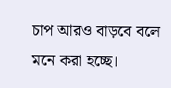চাপ আরও বাড়বে বলে মনে করা হচ্ছে।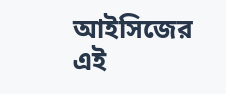আইসিজের এই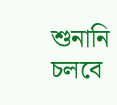শুনানি চলবে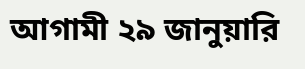আগামী ২৯ জানুয়ারি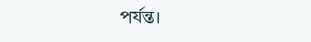পর্যন্ত।